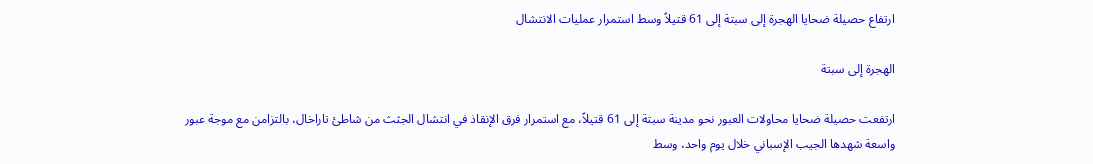ارتفاع حصيلة ضحايا الهجرة إلى سبتة إلى 61 قتيلاً وسط استمرار عمليات الانتشال

الهجرة إلى سبتة

ارتفعت حصيلة ضحايا محاولات العبور نحو مدينة سبتة إلى 61 قتيلاً، مع استمرار فرق الإنقاذ في انتشال الجثث من شاطئ تاراخال، بالتزامن مع موجة عبور واسعة شهدها الجيب الإسباني خلال يوم واحد، وسط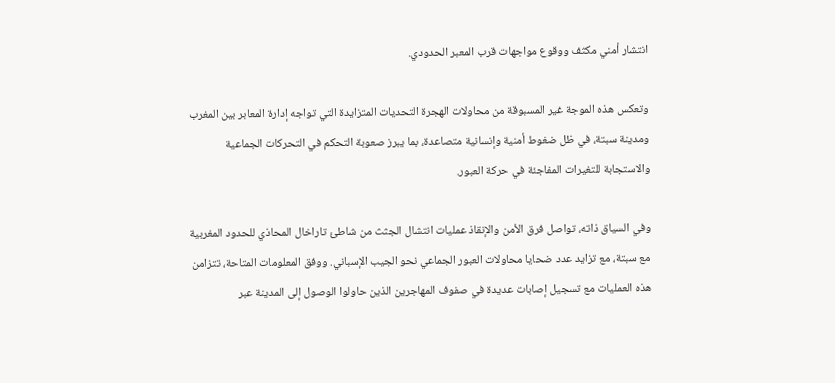انتشار أمني مكثف ووقوع مواجهات قرب المعبر الحدودي.

وتعكس هذه الموجة غير المسبوقة من محاولات الهجرة التحديات المتزايدة التي تواجه إدارة المعابر بين المغرب ومدينة سبتة، في ظل ضغوط أمنية وإنسانية متصاعدة، بما يبرز صعوبة التحكم في التحركات الجماعية والاستجابة للتغيرات المفاجئة في حركة العبور.

وفي السياق ذاته، تواصل فرق الأمن والإنقاذ عمليات انتشال الجثث من شاطئ تاراخال المحاذي للحدود المغربية مع سبتة، مع تزايد عدد ضحايا محاولات العبور الجماعي نحو الجيب الإسباني. ووفق المعلومات المتاحة، تتزامن هذه العمليات مع تسجيل إصابات عديدة في صفوف المهاجرين الذين حاولوا الوصول إلى المدينة عبر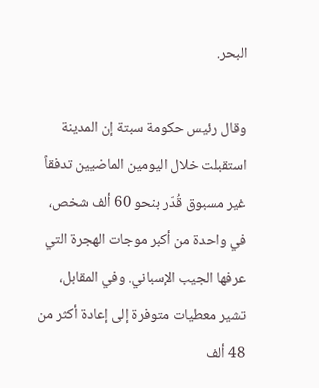البحر.

وقال رئيس حكومة سبتة إن المدينة استقبلت خلال اليومين الماضيين تدفقاً غير مسبوق قُدّر بنحو 60 ألف شخص، في واحدة من أكبر موجات الهجرة التي عرفها الجيب الإسباني. وفي المقابل، تشير معطيات متوفرة إلى إعادة أكثر من 48 ألف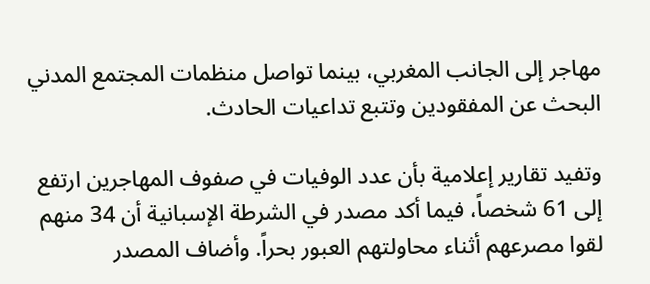مهاجر إلى الجانب المغربي، بينما تواصل منظمات المجتمع المدني البحث عن المفقودين وتتبع تداعيات الحادث.

وتفيد تقارير إعلامية بأن عدد الوفيات في صفوف المهاجرين ارتفع إلى 61 شخصاً، فيما أكد مصدر في الشرطة الإسبانية أن 34 منهم لقوا مصرعهم أثناء محاولتهم العبور بحراً. وأضاف المصدر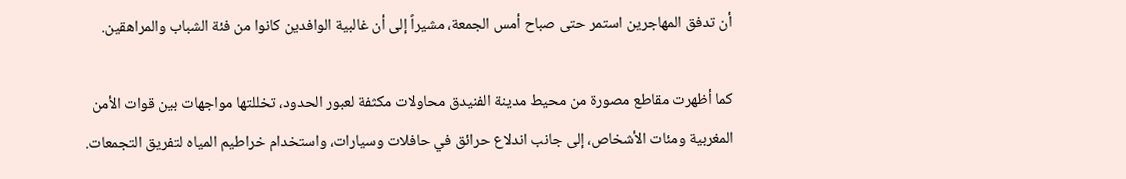أن تدفق المهاجرين استمر حتى صباح أمس الجمعة، مشيراً إلى أن غالبية الوافدين كانوا من فئة الشباب والمراهقين.

كما أظهرت مقاطع مصورة من محيط مدينة الفنيدق محاولات مكثفة لعبور الحدود، تخللتها مواجهات بين قوات الأمن المغربية ومئات الأشخاص، إلى جانب اندلاع حرائق في حافلات وسيارات، واستخدام خراطيم المياه لتفريق التجمعات.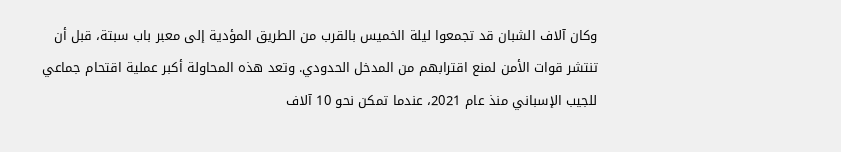وكان آلاف الشبان قد تجمعوا ليلة الخميس بالقرب من الطريق المؤدية إلى معبر باب سبتة، قبل أن تنتشر قوات الأمن لمنع اقترابهم من المدخل الحدودي. وتعد هذه المحاولة أكبر عملية اقتحام جماعي للجيب الإسباني منذ عام 2021، عندما تمكن نحو 10 آلاف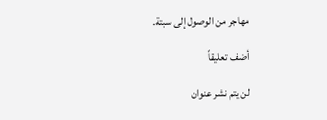مهاجر من الوصول إلى سبتة.

أضف تعليقاً

لن يتم نشر عنوان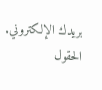بريدك الإلكتروني. الحقول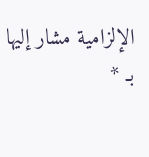الإلزامية مشار إليها بـ *